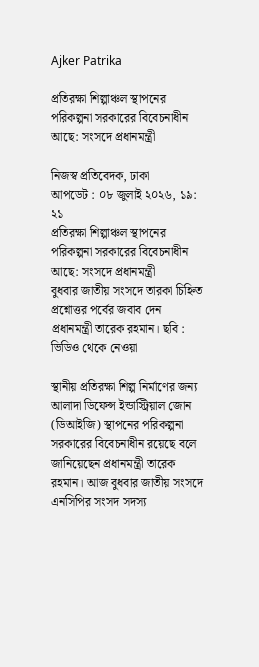Ajker Patrika

প্রতিরক্ষা শিল্পাঞ্চল স্থাপনের পরিকল্পনা সরকারের বিবেচনাধীন আছে: সংসদে প্রধানমন্ত্রী

নিজস্ব প্রতিবেদক, ঢাকা
আপডেট : ০৮ জুলাই ২০২৬, ১৯: ২১
প্রতিরক্ষা শিল্পাঞ্চল স্থাপনের পরিকল্পনা সরকারের বিবেচনাধীন আছে: সংসদে প্রধানমন্ত্রী
বুধবার জাতীয় সংসদে তারকা চিহ্নিত প্রশ্নোত্তর পর্বের জবাব দেন প্রধানমন্ত্রী তারেক রহমান। ছবি : ভিডিও থেকে নেওয়া

স্থানীয় প্রতিরক্ষা শিল্প নির্মাণের জন্য আলাদা ডিফেন্স ইন্ডাস্ট্রিয়াল জোন (ডিআইজি) স্থাপনের পরিকল্পনা সরকারের বিবেচনাধীন রয়েছে বলে জানিয়েছেন প্রধানমন্ত্রী তারেক রহমান। আজ বুধবার জাতীয় সংসদে এনসিপির সংসদ সদস্য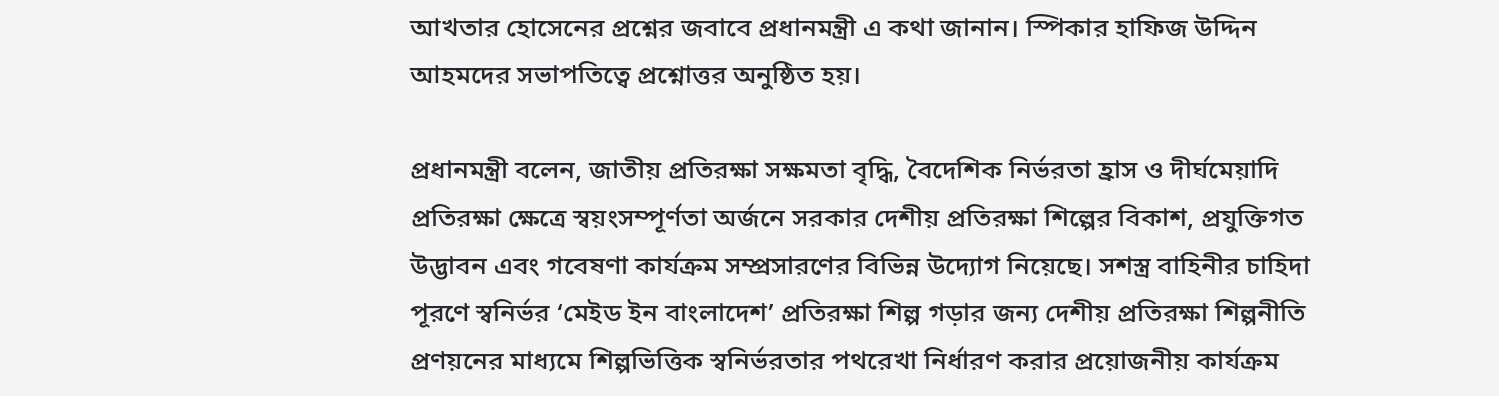আখতার হোসেনের প্রশ্নের জবাবে প্রধানমন্ত্রী এ কথা জানান। স্পিকার হাফিজ উদ্দিন আহমদের সভাপতিত্বে প্রশ্নোত্তর অনুষ্ঠিত হয়।

প্রধানমন্ত্রী বলেন, জাতীয় প্রতিরক্ষা সক্ষমতা বৃদ্ধি, বৈদেশিক নির্ভরতা হ্রাস ও দীর্ঘমেয়াদি প্রতিরক্ষা ক্ষেত্রে স্বয়ংসম্পূর্ণতা অর্জনে সরকার দেশীয় প্রতিরক্ষা শিল্পের বিকাশ, প্রযুক্তিগত উদ্ভাবন এবং গবেষণা কার্যক্রম সম্প্রসারণের বিভিন্ন উদ্যোগ নিয়েছে। সশস্ত্র বাহিনীর চাহিদা পূরণে স্বনির্ভর ‘মেইড ইন বাংলাদেশ’ প্রতিরক্ষা শিল্প গড়ার জন্য দেশীয় প্রতিরক্ষা শিল্পনীতি প্রণয়নের মাধ্যমে শিল্পভিত্তিক স্বনির্ভরতার পথরেখা নির্ধারণ করার প্রয়োজনীয় কার্যক্রম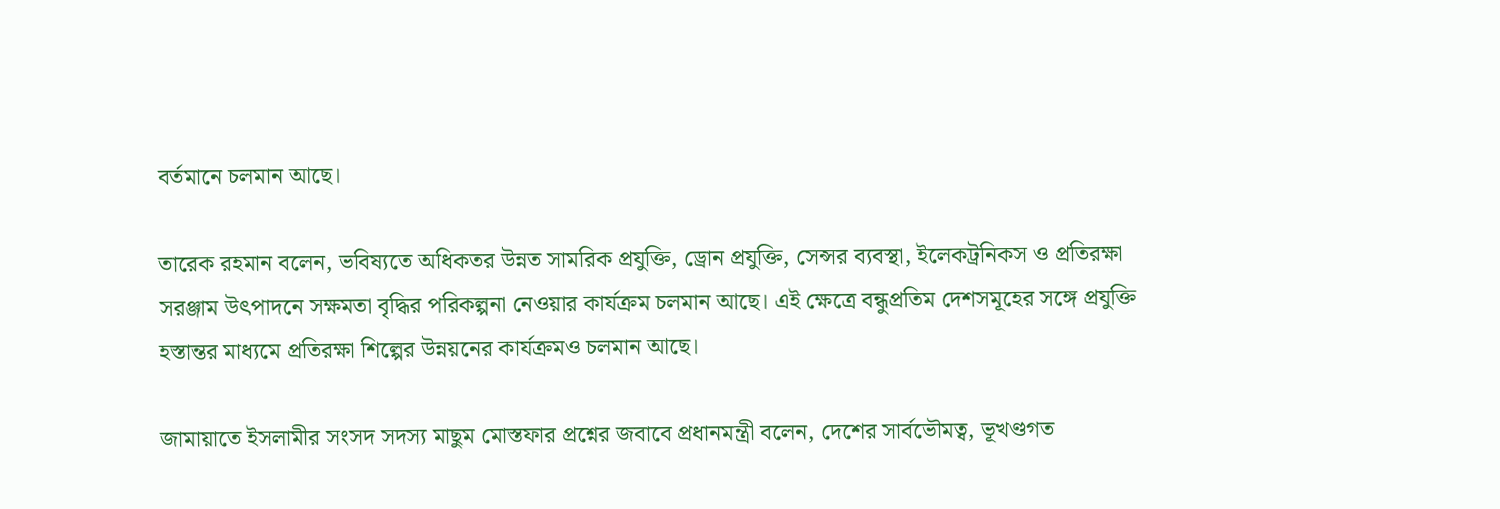বর্তমানে চলমান আছে।

তারেক রহমান বলেন, ভবিষ্যতে অধিকতর উন্নত সামরিক প্রযুক্তি, ড্রোন প্রযুক্তি, সেন্সর ব্যবস্থা, ইলেকট্রনিকস ও প্রতিরক্ষা সরঞ্জাম উৎপাদনে সক্ষমতা বৃদ্ধির পরিকল্পনা নেওয়ার কার্যক্রম চলমান আছে। এই ক্ষেত্রে বন্ধুপ্রতিম দেশসমূহের সঙ্গে প্রযুক্তি হস্তান্তর মাধ্যমে প্রতিরক্ষা শিল্পের উন্নয়নের কার্যক্রমও চলমান আছে।

জামায়াতে ইসলামীর সংসদ সদস্য মাছুম মোস্তফার প্রশ্নের জবাবে প্রধানমন্ত্রী বলেন, দেশের সার্বভৌমত্ব, ভূখণ্ডগত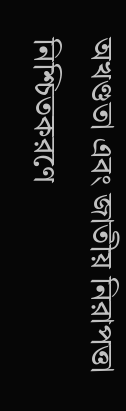অখণ্ডতা এবং জাতীয় নিরাপত্তা নিশ্চিতকরণে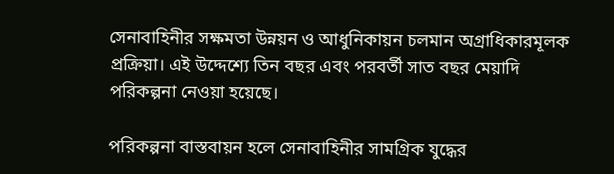সেনাবাহিনীর সক্ষমতা উন্নয়ন ও আধুনিকায়ন চলমান অগ্রাধিকারমূলক প্রক্রিয়া। এই উদ্দেশ্যে তিন বছর এবং পরবর্তী সাত বছর মেয়াদি পরিকল্পনা নেওয়া হয়েছে।

পরিকল্পনা বাস্তবায়ন হলে সেনাবাহিনীর সামগ্রিক যুদ্ধের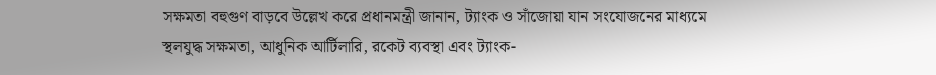সক্ষমতা বহুগুণ বাড়বে উল্লেখ করে প্রধানমন্ত্রী জানান, ট্যাংক ও সাঁজোয়া যান সংযোজনের মাধ্যমে স্থলযুদ্ধ সক্ষমতা, আধুনিক আর্টিলারি, রকেট ব্যবস্থা এবং ট্যাংক-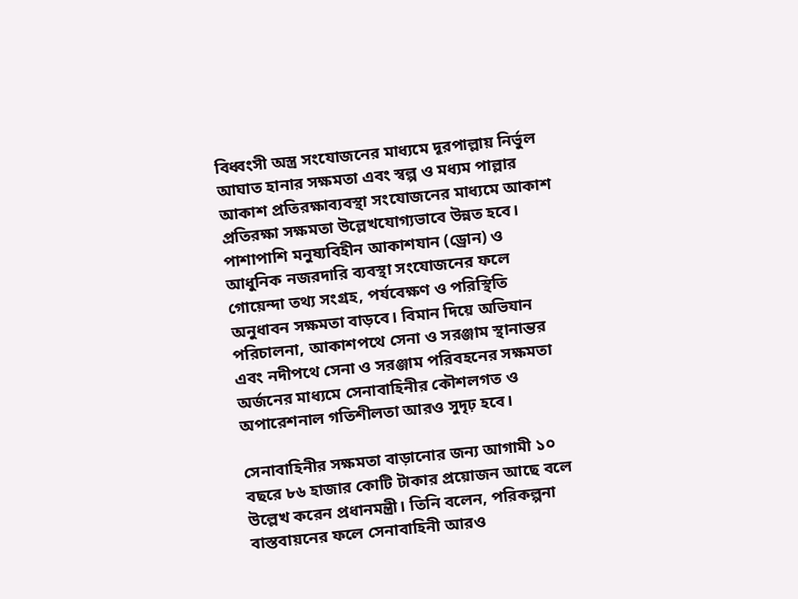বিধ্বংসী অস্ত্র সংযোজনের মাধ্যমে দূরপাল্লায় নির্ভুল আঘাত হানার সক্ষমতা এবং স্বল্প ও মধ্যম পাল্লার আকাশ প্রতিরক্ষাব্যবস্থা সংযোজনের মাধ্যমে আকাশ প্রতিরক্ষা সক্ষমতা উল্লেখযোগ্যভাবে উন্নত হবে। পাশাপাশি মনুষ্যবিহীন আকাশযান (ড্রোন) ও আধুনিক নজরদারি ব্যবস্থা সংযোজনের ফলে গোয়েন্দা তথ্য সংগ্রহ, পর্যবেক্ষণ ও পরিস্থিতি অনুধাবন সক্ষমতা বাড়বে। বিমান দিয়ে অভিযান পরিচালনা, আকাশপথে সেনা ও সরঞ্জাম স্থানান্তর এবং নদীপথে সেনা ও সরঞ্জাম পরিবহনের সক্ষমতা অর্জনের মাধ্যমে সেনাবাহিনীর কৌশলগত ও অপারেশনাল গতিশীলতা আরও সুদৃঢ় হবে।

সেনাবাহিনীর সক্ষমতা বাড়ানোর জন্য আগামী ১০ বছরে ৮৬ হাজার কোটি টাকার প্রয়োজন আছে বলে উল্লেখ করেন প্রধানমন্ত্রী। তিনি বলেন, পরিকল্পনা বাস্তবায়নের ফলে সেনাবাহিনী আরও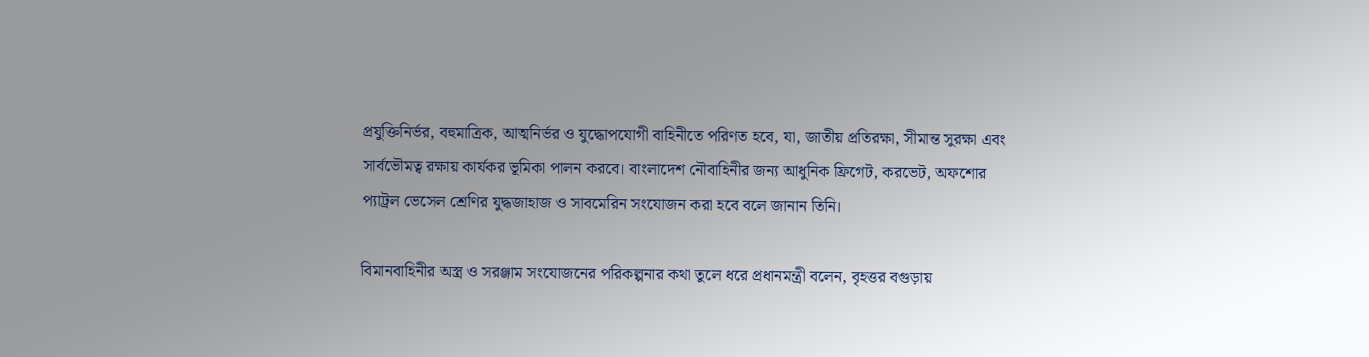প্রযুক্তিনির্ভর, বহুমাত্রিক, আত্মনির্ভর ও যুদ্ধোপযোগী বাহিনীতে পরিণত হবে, যা, জাতীয় প্রতিরক্ষা, সীমান্ত সুরক্ষা এবং সার্বভৌমত্ব রক্ষায় কার্যকর ভূমিকা পালন করবে। বাংলাদেশ নৌবাহিনীর জন্য আধুনিক ফ্রিগেট, করভেট, অফশোর প্যাট্রল ভেসেল শ্রেণির যুদ্ধজাহাজ ও সাবমেরিন সংযোজন করা হবে বলে জানান তিনি।

বিমানবাহিনীর অস্ত্র ও সরঞ্জাম সংযোজনের পরিকল্পনার কথা তুলে ধরে প্রধানমন্ত্রী বলেন, বৃহত্তর বগুড়ায়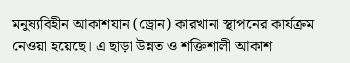মনুষ্যবিহীন আকাশযান (ড্রোন) কারখানা স্থাপনের কার্যক্রম নেওয়া হয়েছে। এ ছাড়া উন্নত ও শক্তিশালী আকাশ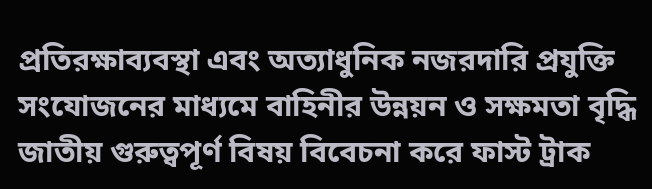প্রতিরক্ষাব্যবস্থা এবং অত্যাধুনিক নজরদারি প্রযুক্তি সংযোজনের মাধ্যমে বাহিনীর উন্নয়ন ও সক্ষমতা বৃদ্ধি জাতীয় গুরুত্বপূর্ণ বিষয় বিবেচনা করে ফাস্ট ট্রাক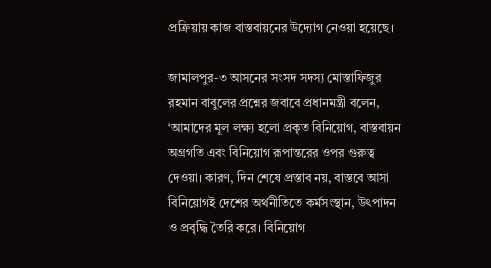প্রক্রিয়ায় কাজ বাস্তবায়নের উদ্যোগ নেওয়া হয়েছে।

জামালপুর-৩ আসনের সংসদ সদস্য মোস্তাফিজুর রহমান বাবুলের প্রশ্নের জবাবে প্রধানমন্ত্রী বলেন, ‘আমাদের মূল লক্ষ্য হলো প্রকৃত বিনিয়োগ, বাস্তবায়ন অগ্রগতি এবং বিনিয়োগ রূপান্তরের ওপর গুরুত্ব দেওয়া। কারণ, দিন শেষে প্রস্তাব নয়, বাস্তবে আসা বিনিয়োগই দেশের অর্থনীতিতে কর্মসংস্থান, উৎপাদন ও প্রবৃদ্ধি তৈরি করে। বিনিয়োগ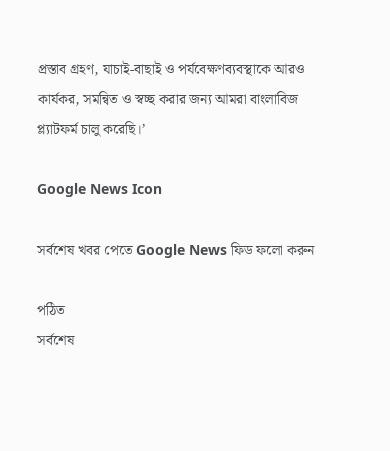প্রস্তাব গ্রহণ, যাচাই-বাছাই ও পর্যবেক্ষণব্যবস্থাকে আরও কার্যকর, সমন্বিত ও স্বচ্ছ করার জন্য আমরা বাংলাবিজ প্ল্যাটফর্ম চালু করেছি।’

Google News Icon

সর্বশেষ খবর পেতে Google News ফিড ফলো করুন

পঠিত
সর্বশেষ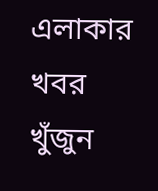এলাকার খবর
খুঁজুন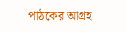পাঠকের আগ্রহ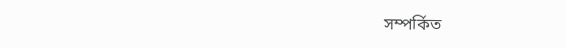সম্পর্কিত